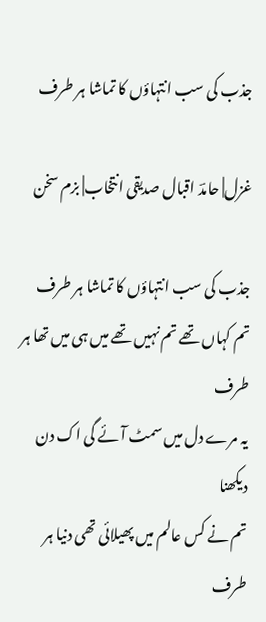جذب کی سب انتہاؤں کا تماشا ہر طرف

غزل| حامدؔ اقبال صدیقی انتخاب| بزم سخن

جذب کی سب انتہاؤں کا تماشا ہر طرف
تم کہاں تھے تم نہیں تھے میں ہی میں تھا ہر طرف
یہ مرے دل میں سمٹ آئے گی اک دن دیکھنا
تم نے کس عالم میں پھیلائی تھی دنیا ہر طرف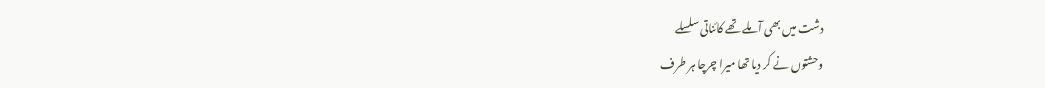دشت میں بھی آ ملے تھے کائناتی سلسلے
وحشتوں نے کر دیا تھا میرا چرچا ہر طرف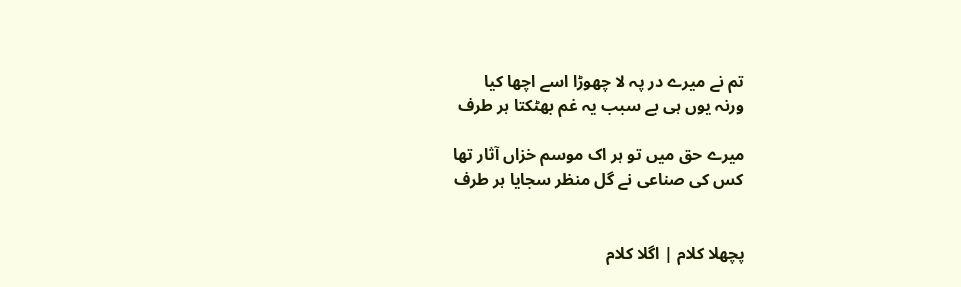تم نے میرے در پہ لا چھوڑا اسے اچھا کیا
ورنہ یوں ہی بے سبب یہ غم بھٹکتا ہر طرف

میرے حق میں تو ہر اک موسم خزاں آثار تھا
کس کی صناعی نے گل منظر سجایا ہر طرف


پچھلا کلام | اگلا کلام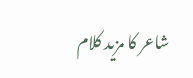شاعر کا مزید کلام